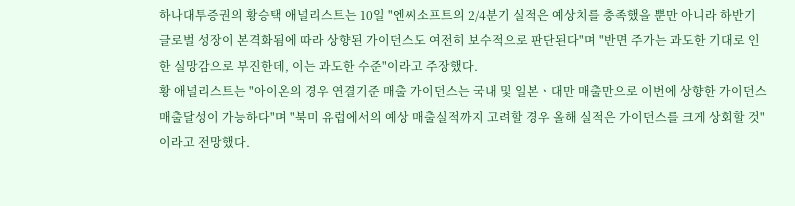하나대투증권의 황승택 애널리스트는 10일 "엔씨소프트의 2/4분기 실적은 예상치를 충족했을 뿐만 아니라 하반기 글로벌 성장이 본격화됨에 따라 상향된 가이던스도 여전히 보수적으로 판단된다"며 "반면 주가는 과도한 기대로 인한 실망감으로 부진한데, 이는 과도한 수준"이라고 주장했다.
황 애널리스트는 "아이온의 경우 연결기준 매출 가이던스는 국내 및 일본ㆍ대만 매출만으로 이번에 상향한 가이던스 매출달성이 가능하다"며 "북미 유럽에서의 예상 매출실적까지 고려할 경우 올해 실적은 가이던스를 크게 상회할 것"이라고 전망했다.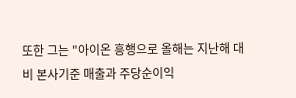또한 그는 "아이온 흥행으로 올해는 지난해 대비 본사기준 매출과 주당순이익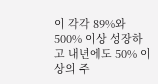이 각각 89%와 500% 이상 성장하고 내년에도 50% 이상의 주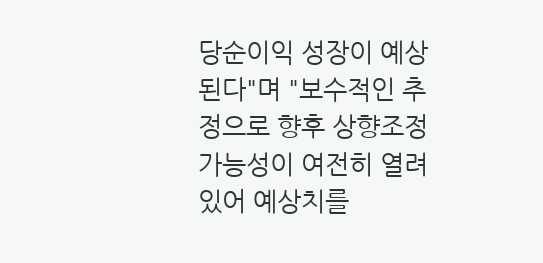당순이익 성장이 예상된다"며 "보수적인 추정으로 향후 상향조정 가능성이 여전히 열려있어 예상치를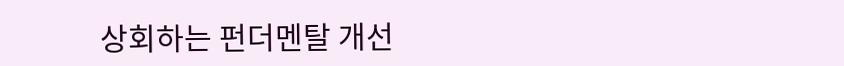상회하는 펀더멘탈 개선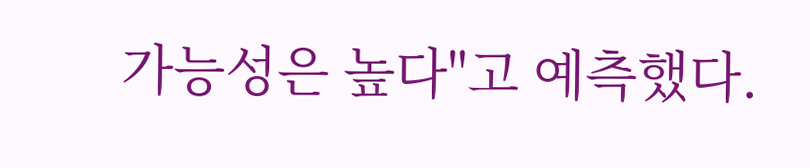가능성은 높다"고 예측했다.